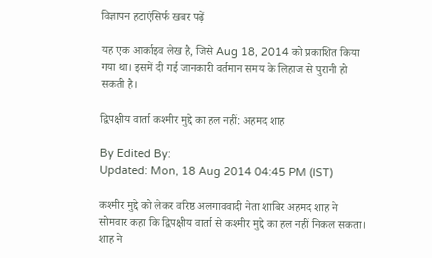विज्ञापन हटाएंसिर्फ खबर पढ़ें

यह एक आर्काइव लेख है, जिसे Aug 18, 2014 को प्रकाशित किया गया था। इसमें दी गई जानकारी वर्तमान समय के लिहाज से पुरानी हो सकती है।

द्विपक्षीय वार्ता कश्मीर मुद्दे का हल नहीं: अहमद शाह

By Edited By:
Updated: Mon, 18 Aug 2014 04:45 PM (IST)

कश्मीर मुद्दे को लेकर वरिष्ठ अलगाववादी नेता शाबिर अहमद शाह ने सोमवार कहा कि द्विपक्षीय वार्ता से कश्मीर मुद्दे का हल नहीं निकल सकता। शाह ने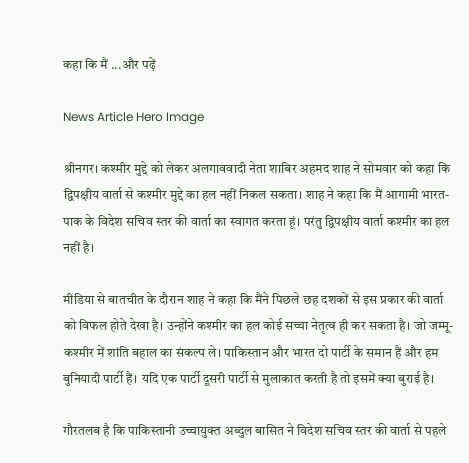कहा कि मैं ...और पढ़ें

News Article Hero Image

श्रीनगर। कश्मीर मुद्दे को लेकर अलगाववादी नेता शाबिर अहमद शाह ने सोमवार को कहा कि द्विपक्षीय वार्ता से कश्मीर मुद्दे का हल नहीं निकल सकता। शाह ने कहा कि मैं आगामी भारत-पाक के विदेश सचिव स्तर की वार्ता का स्वागत करता हूं। परंतु द्विपक्षीय वार्ता कश्मीर का हल नहीं है।

मीडिया से बातचीत के दौरान शाह ने कहा कि मैंने पिछले छह दशकों से इस प्रकार की वार्ता को विफल होते देखा है। उन्होंने कश्मीर का हल कोई सच्चा नेतृत्व ही कर सकता है। जो जम्मू-कश्मीर में शांति बहाल का संकल्प ले। पाकिस्तान और भारत दो पार्टी के समान हैं और हम बुनियादी पार्टी हैं। यदि एक पार्टी दूसरी पार्टी से मुलाकात करती है तो इसमें क्या बुराई है।

गौरतलब है कि पाकिस्तानी उच्चायुक्त अब्दुल बासित ने विदेश सचिव स्तर की वार्ता से पहले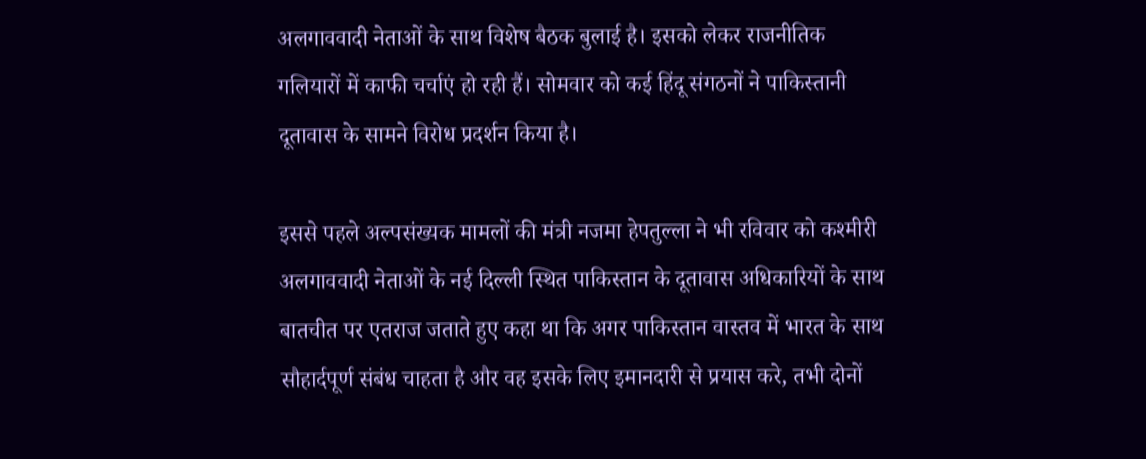अलगाववादी नेताओं के साथ विशेष बैठक बुलाई है। इसको लेकर राजनीतिक गलियारों में काफी चर्चाएं हो रही हैं। सोमवार को कई हिंदू संगठनों ने पाकिस्तानी दूतावास के सामने विरोध प्रदर्शन किया है।

इससे पहले अल्पसंख्यक मामलों की मंत्री नजमा हेपतुल्ला ने भी रविवार को कश्मीरी अलगाववादी नेताओं के नई दिल्ली स्थित पाकिस्तान के दूतावास अधिकारियों के साथ बातचीत पर एतराज जताते हुए कहा था कि अगर पाकिस्तान वास्तव में भारत के साथ सौहार्दपूर्ण संबंध चाहता है और वह इसके लिए इमानदारी से प्रयास करे, तभी दोनों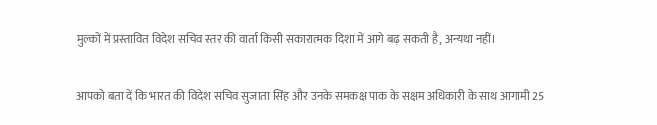मुल्कों में प्रस्तावित विदेश सचिव स्तर की वार्ता किसी सकारात्मक दिशा में आगे बढ़ सकती है, अन्यथा नहीं।

आपको बता दें कि भारत की विदेश सचिव सुजाता सिंह और उनके समकक्ष पाक के सक्षम अधिकारी के साथ आगामी 25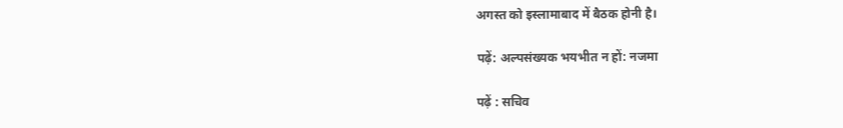अगस्त को इस्लामाबाद में बैठक होनी है।

पढ़ें: अल्पसंख्यक भयभीत न हों: नजमा

पढ़ें : सचिव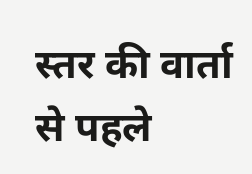स्तर की वार्ता से पहले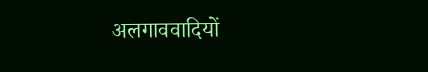अलगाववादियों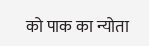को पाक का न्योता